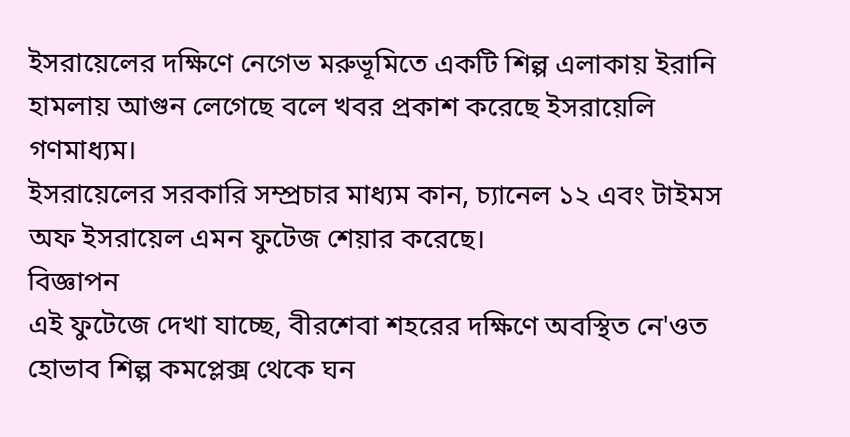ইসরায়েলের দক্ষিণে নেগেভ মরুভূমিতে একটি শিল্প এলাকায় ইরানি হামলায় আগুন লেগেছে বলে খবর প্রকাশ করেছে ইসরায়েলি গণমাধ্যম।
ইসরায়েলের সরকারি সম্প্রচার মাধ্যম কান, চ্যানেল ১২ এবং টাইমস অফ ইসরায়েল এমন ফুটেজ শেয়ার করেছে।
বিজ্ঞাপন
এই ফুটেজে দেখা যাচ্ছে, বীরশেবা শহরের দক্ষিণে অবস্থিত নে'ওত হোভাব শিল্প কমপ্লেক্স থেকে ঘন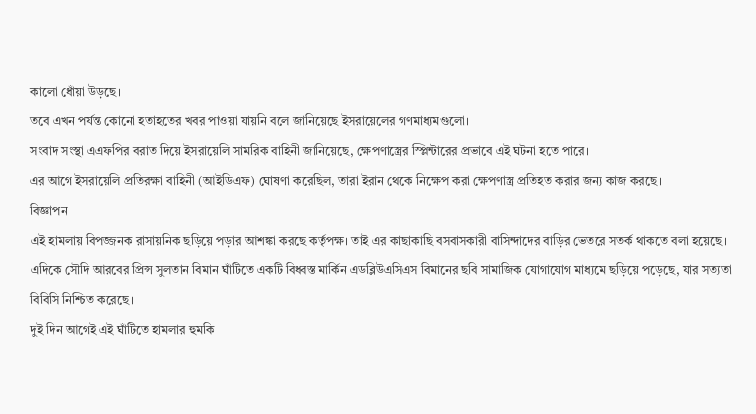কালো ধোঁয়া উড়ছে।
তবে এখন পর্যন্ত কোনো হতাহতের খবর পাওয়া যায়নি বলে জানিয়েছে ইসরায়েলের গণমাধ্যমগুলো।
সংবাদ সংস্থা এএফপির বরাত দিয়ে ইসরায়েলি সামরিক বাহিনী জানিয়েছে, ক্ষেপণাস্ত্রের স্প্লিন্টারের প্রভাবে এই ঘটনা হতে পারে।
এর আগে ইসরায়েলি প্রতিরক্ষা বাহিনী (আইডিএফ) ঘোষণা করেছিল, তারা ইরান থেকে নিক্ষেপ করা ক্ষেপণাস্ত্র প্রতিহত করার জন্য কাজ করছে।
বিজ্ঞাপন
এই হামলায় বিপজ্জনক রাসায়নিক ছড়িয়ে পড়ার আশঙ্কা করছে কর্তৃপক্ষ। তাই এর কাছাকাছি বসবাসকারী বাসিন্দাদের বাড়ির ভেতরে সতর্ক থাকতে বলা হয়েছে।
এদিকে সৌদি আরবের প্রিন্স সুলতান বিমান ঘাঁটিতে একটি বিধ্বস্ত মার্কিন এডব্লিউএসিএস বিমানের ছবি সামাজিক যোগাযোগ মাধ্যমে ছড়িয়ে পড়েছে, যার সত্যতা বিবিসি নিশ্চিত করেছে।
দুই দিন আগেই এই ঘাঁটিতে হামলার হুমকি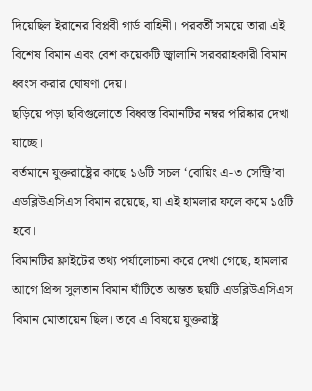দিয়েছিল ইরানের বিপ্লবী গার্ড বাহিনী। পরবর্তী সময়ে তারা এই বিশেষ বিমান এবং বেশ কয়েকটি জ্বালানি সরবরাহকারী বিমান ধ্বংস করার ঘোষণা দেয়।
ছড়িয়ে পড়া ছবিগুলোতে বিধ্বস্ত বিমানটির নম্বর পরিষ্কার দেখা যাচ্ছে।
বর্তমানে যুক্তরাষ্ট্রের কাছে ১৬টি সচল ‘বোয়িং এ-৩ সেন্ট্রি’বা এডব্লিউএসিএস বিমান রয়েছে, যা এই হামলার ফলে কমে ১৫টি হবে।
বিমানটির ফ্লাইটের তথ্য পর্যালোচনা করে দেখা গেছে, হামলার আগে প্রিন্স সুলতান বিমান ঘাঁটিতে অন্তত ছয়টি এডব্লিউএসিএস বিমান মোতায়েন ছিল। তবে এ বিষয়ে যুক্তরাষ্ট্র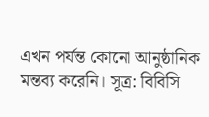এখন পর্যন্ত কোনো আনুষ্ঠানিক মন্তব্য করেনি। সূত্র: বিবিসি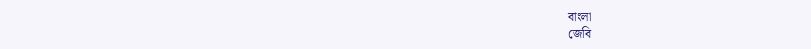বাংলা
জেবি